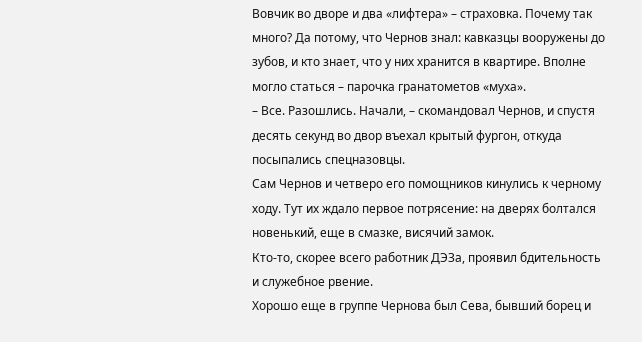Вовчик во дворе и два «лифтера» – страховка. Почему так много? Да потому, что Чернов знал: кавказцы вооружены до зубов, и кто знает, что у них хранится в квартире. Вполне могло статься – парочка гранатометов «муха».
– Все. Разошлись. Начали, – скомандовал Чернов, и спустя десять секунд во двор въехал крытый фургон, откуда посыпались спецназовцы.
Сам Чернов и четверо его помощников кинулись к черному ходу. Тут их ждало первое потрясение: на дверях болтался новенький, еще в смазке, висячий замок.
Кто-то, скорее всего работник ДЭЗа, проявил бдительность и служебное рвение.
Хорошо еще в группе Чернова был Сева, бывший борец и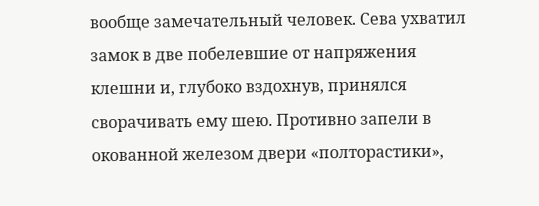вообще замечательный человек. Сева ухватил замок в две побелевшие от напряжения клешни и, глубоко вздохнув, принялся сворачивать ему шею. Противно запели в окованной железом двери «полторастики»,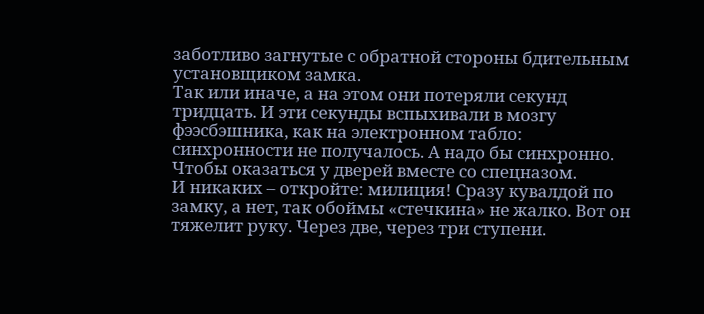заботливо загнутые с обратной стороны бдительным установщиком замка.
Так или иначе, а на этом они потеряли секунд тридцать. И эти секунды вспыхивали в мозгу фээсбэшника, как на электронном табло: синхронности не получалось. А надо бы синхронно. Чтобы оказаться у дверей вместе со спецназом.
И никаких – откройте: милиция! Сразу кувалдой по замку, а нет, так обоймы «стечкина» не жалко. Вот он тяжелит руку. Через две, через три ступени.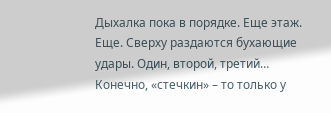Дыхалка пока в порядке. Еще этаж. Еще. Сверху раздаются бухающие удары. Один, второй, третий… Конечно, «стечкин» – то только у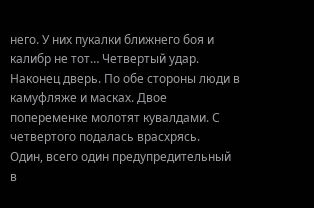него. У них пукалки ближнего боя и калибр не тот… Четвертый удар. Наконец дверь. По обе стороны люди в камуфляже и масках. Двое попеременке молотят кувалдами. С четвертого подалась врасхрясь.
Один, всего один предупредительный в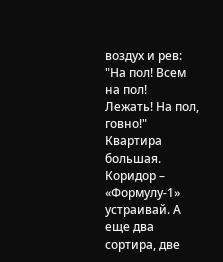воздух и рев: "На пол! Всем на пол!
Лежать! На пол, говно!"
Квартира большая. Коридор – «Формулу-1» устраивай. А еще два сортира, две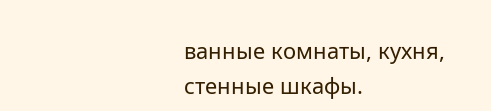ванные комнаты, кухня, стенные шкафы.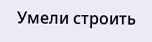Умели строить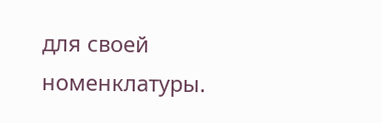для своей номенклатуры.